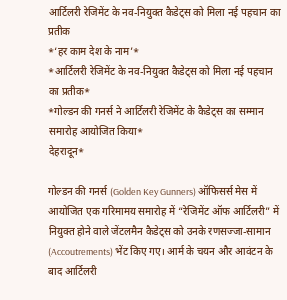आर्टिलरी रेजिमेंट के नव-नियुक्त कैडेट्स को मिला नई पहचान का प्रतीक
*‘हर काम देश के नाम’*
*आर्टिलरी रेजिमेंट के नव-नियुक्त कैडेट्स को मिला नई पहचान का प्रतीक*
*गोल्डन की गनर्स ने आर्टिलरी रेजिमेंट के कैडेट्स का सम्मान समारोह आयोजित किया*
देहरादून*

गोल्डन की गनर्स (Golden Key Gunners) ऑफिसर्स मेस में आयोजित एक गरिमामय समारोह में “रेजिमेंट ऑफ आर्टिलरी” में नियुक्त होने वाले जेंटलमैन कैडेट्स को उनके रणसज्जा-सामान (Accoutrements) भेंट किए गए। आर्म के चयन और आवंटन के बाद आर्टिलरी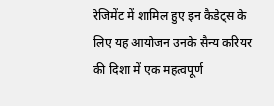रेजिमेंट में शामिल हुए इन कैडेट्स के लिए यह आयोजन उनके सैन्य करियर की दिशा में एक महत्वपूर्ण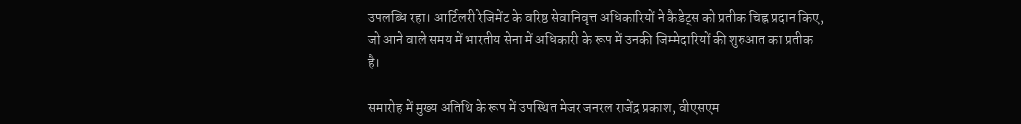उपलब्धि रहा। आर्टिलरी रेजिमेंट के वरिष्ठ सेवानिवृत्त अधिकारियों ने कैडेट्स को प्रतीक चिह्न प्रदान किए, जो आने वाले समय में भारतीय सेना में अधिकारी के रूप में उनकी जिम्मेदारियों की शुरुआत का प्रतीक है।

समारोह में मुख्य अतिथि के रूप में उपस्थित मेजर जनरल राजेंद्र प्रकाश, वीएसएम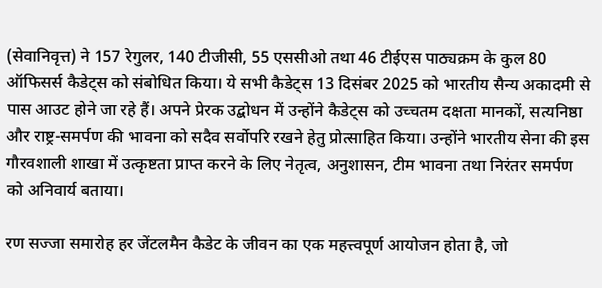(सेवानिवृत्त) ने 157 रेगुलर, 140 टीजीसी, 55 एससीओ तथा 46 टीईएस पाठ्यक्रम के कुल 80 ऑफिसर्स कैडेट्स को संबोधित किया। ये सभी कैडेट्स 13 दिसंबर 2025 को भारतीय सैन्य अकादमी से पास आउट होने जा रहे हैं। अपने प्रेरक उद्बोधन में उन्होंने कैडेट्स को उच्चतम दक्षता मानकों, सत्यनिष्ठा और राष्ट्र-समर्पण की भावना को सदैव सर्वोपरि रखने हेतु प्रोत्साहित किया। उन्होंने भारतीय सेना की इस गौरवशाली शाखा में उत्कृष्टता प्राप्त करने के लिए नेतृत्व, अनुशासन, टीम भावना तथा निरंतर समर्पण को अनिवार्य बताया।

रण सज्जा समारोह हर जेंटलमैन कैडेट के जीवन का एक महत्त्वपूर्ण आयोजन होता है, जो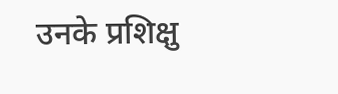उनके प्रशिक्षु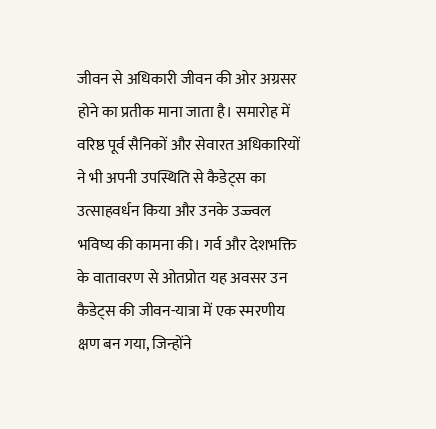जीवन से अधिकारी जीवन की ओर अग्रसर होने का प्रतीक माना जाता है। समारोह में वरिष्ठ पूर्व सैनिकों और सेवारत अधिकारियों ने भी अपनी उपस्थिति से कैडेट्स का उत्साहवर्धन किया और उनके उज्ज्वल भविष्य की कामना की। गर्व और देशभक्ति के वातावरण से ओतप्रोत यह अवसर उन कैडेट्स की जीवन-यात्रा में एक स्मरणीय क्षण बन गया, जिन्होंने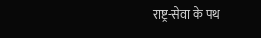राष्ट्र-सेवा के पथ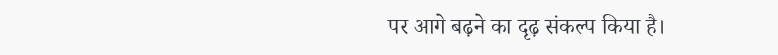पर आगे बढ़ने का दृढ़ संकल्प किया है।